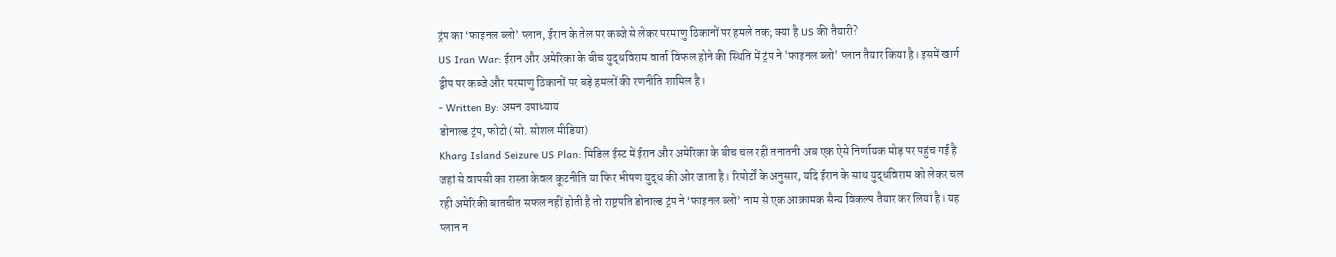ट्रंप का ‘फाइनल ब्लो’ प्लान, ईरान के तेल पर कब्जे से लेकर परमाणु ठिकानों पर हमले तक; क्या है US की तैयारी?
US Iran War: ईरान और अमेरिका के बीच युद्धविराम वार्ता विफल होने की स्थिति में ट्रंप ने 'फाइनल ब्लो' प्लान तैयार किया है। इसमें खार्ग द्वीप पर कब्जे और परमाणु ठिकानों पर बड़े हमलों की रणनीति शामिल है।
- Written By: अमन उपाध्याय
डोनाल्ड ट्रंप, फोटो (सो. सोशल मीडिया)
Kharg Island Seizure US Plan: मिडिल ईस्ट में ईरान और अमेरिका के बीच चल रही तनातनी अब एक ऐसे निर्णायक मोड़ पर पहुंच गई है जहां से वापसी का रास्ता केवल कूटनीति या फिर भीषण युद्ध की ओर जाता है। रिपोर्टों के अनुसार, यदि ईरान के साथ युद्धविराम को लेकर चल रही अमेरिकी बातचीत सफल नहीं होती है तो राष्ट्रपति डोनाल्ड ट्रंप ने ‘फाइनल ब्लो’ नाम से एक आक्रामक सैन्य विकल्प तैयार कर लिया है। यह प्लान न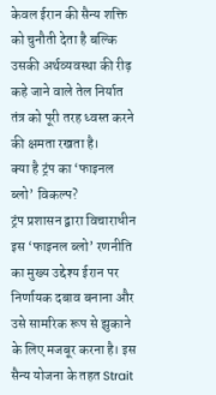केवल ईरान की सैन्य शक्ति को चुनौती देता है बल्कि उसकी अर्थव्यवस्था की रीढ़ कहे जाने वाले तेल निर्यात तंत्र को पूरी तरह ध्वस्त करने की क्षमता रखता है।
क्या है ट्रंप का ‘फाइनल ब्लो’ विकल्प?
ट्रंप प्रशासन द्वारा विचाराधीन इस ‘फाइनल ब्लो’ रणनीति का मुख्य उद्देश्य ईरान पर निर्णायक दबाव बनाना और उसे सामरिक रूप से झुकाने के लिए मजबूर करना है। इस सैन्य योजना के तहत Strait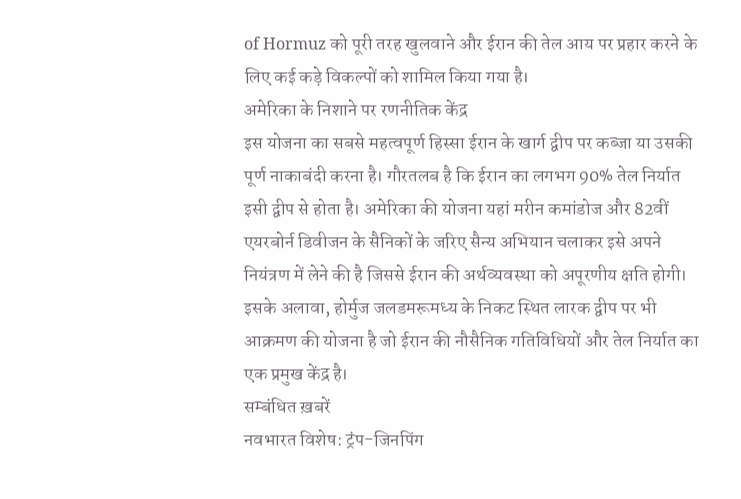of Hormuz को पूरी तरह खुलवाने और ईरान की तेल आय पर प्रहार करने के लिए कई कड़े विकल्पों को शामिल किया गया है।
अमेरिका के निशाने पर रणनीतिक केंद्र
इस योजना का सबसे महत्वपूर्ण हिस्सा ईरान के खार्ग द्वीप पर कब्जा या उसकी पूर्ण नाकाबंदी करना है। गौरतलब है कि ईरान का लगभग 90% तेल निर्यात इसी द्वीप से होता है। अमेरिका की योजना यहां मरीन कमांडोज और 82वीं एयरबोर्न डिवीजन के सैनिकों के जरिए सैन्य अभियान चलाकर इसे अपने नियंत्रण में लेने की है जिससे ईरान की अर्थव्यवस्था को अपूरणीय क्षति होगी। इसके अलावा, होर्मुज जलडमरूमध्य के निकट स्थित लारक द्वीप पर भी आक्रमण की योजना है जो ईरान की नौसैनिक गतिविधियों और तेल निर्यात का एक प्रमुख केंद्र है।
सम्बंधित ख़बरें
नवभारत विशेष: ट्रंप-जिनपिंग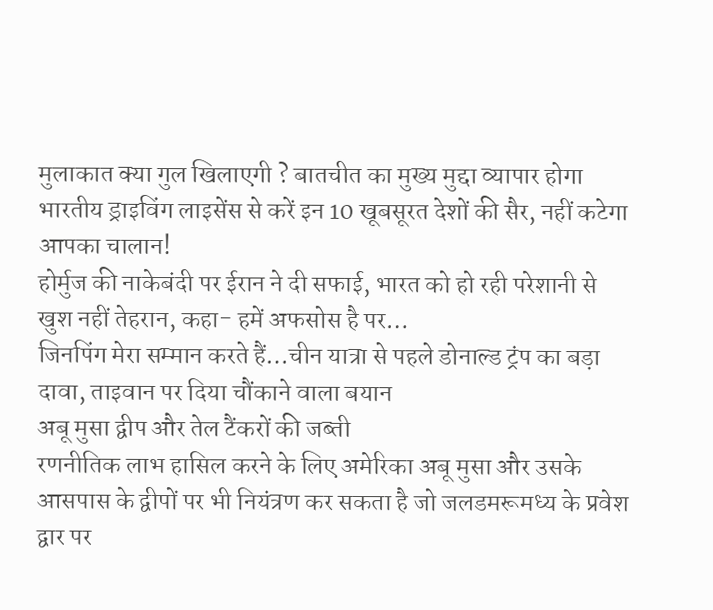मुलाकात क्या गुल खिलाएगी ? बातचीत का मुख्य मुद्दा व्यापार होगा
भारतीय ड्राइविंग लाइसेंस से करें इन 10 खूबसूरत देशों की सैर, नहीं कटेगा आपका चालान!
होर्मुज की नाकेबंदी पर ईरान ने दी सफाई, भारत को हो रही परेशानी से खुश नहीं तेहरान, कहा- हमें अफसोस है पर…
जिनपिंग मेरा सम्मान करते हैं…चीन यात्रा से पहले डोनाल्ड ट्रंप का बड़ा दावा, ताइवान पर दिया चौंकाने वाला बयान
अबू मुसा द्वीप और तेल टैंकरों की जब्ती
रणनीतिक लाभ हासिल करने के लिए अमेरिका अबू मुसा और उसके आसपास के द्वीपों पर भी नियंत्रण कर सकता है जो जलडमरूमध्य के प्रवेश द्वार पर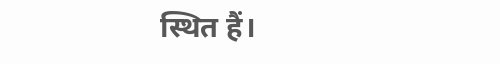स्थित हैं।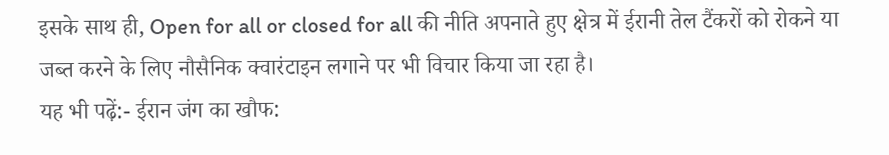इसके साथ ही, Open for all or closed for all की नीति अपनाते हुए क्षेत्र में ईरानी तेल टैंकरों को रोकने या जब्त करने के लिए नौसैनिक क्वारंटाइन लगाने पर भी विचार किया जा रहा है।
यह भी पढ़ें:- ईरान जंग का खौफ: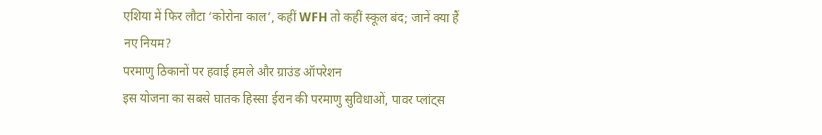एशिया में फिर लौटा ‘कोरोना काल’, कहीं WFH तो कहीं स्कूल बंद; जानें क्या हैं नए नियम?
परमाणु ठिकानों पर हवाई हमले और ग्राउंड ऑपरेशन
इस योजना का सबसे घातक हिस्सा ईरान की परमाणु सुविधाओं, पावर प्लांट्स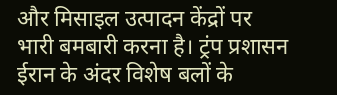और मिसाइल उत्पादन केंद्रों पर भारी बमबारी करना है। ट्रंप प्रशासन ईरान के अंदर विशेष बलों के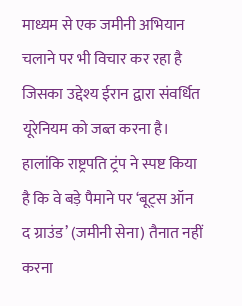माध्यम से एक जमीनी अभियान चलाने पर भी विचार कर रहा है जिसका उद्देश्य ईरान द्वारा संवर्धित यूरेनियम को जब्त करना है। हालांकि राष्ट्रपति ट्रंप ने स्पष्ट किया है कि वे बड़े पैमाने पर ‘बूट्स ऑन द ग्राउंड’ (जमीनी सेना) तैनात नहीं करना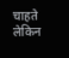चाहते लेकिन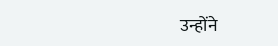उन्होंने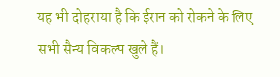यह भी दोहराया है कि ईरान को रोकने के लिए सभी सैन्य विकल्प खुले हैं।